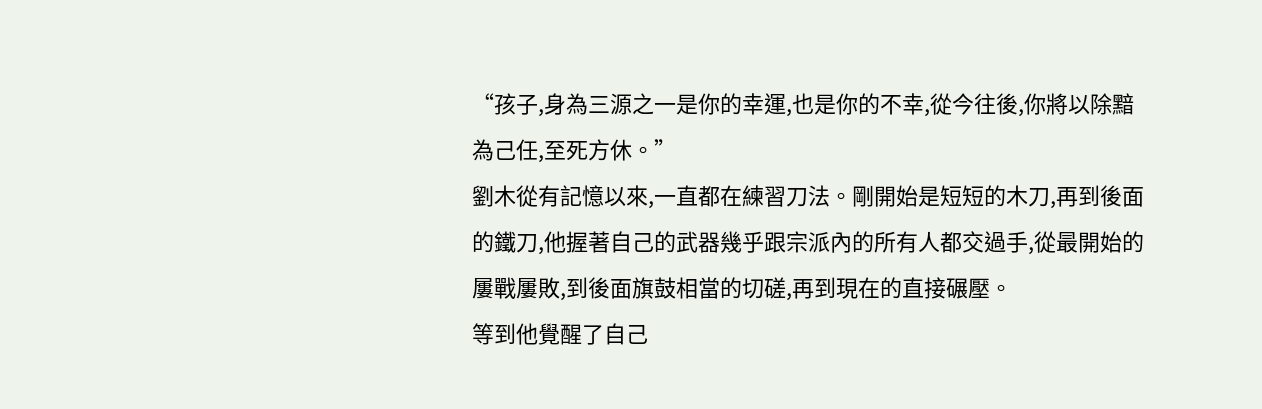“孩子,身為三源之一是你的幸運,也是你的不幸,從今往後,你將以除黯為己任,至死方休。”
劉木從有記憶以來,一直都在練習刀法。剛開始是短短的木刀,再到後面的鐵刀,他握著自己的武器幾乎跟宗派內的所有人都交過手,從最開始的屢戰屢敗,到後面旗鼓相當的切磋,再到現在的直接碾壓。
等到他覺醒了自己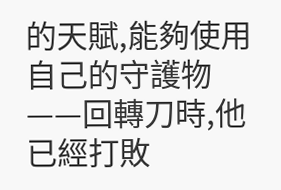的天賦,能夠使用自己的守護物——回轉刀時,他已經打敗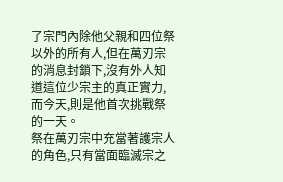了宗門內除他父親和四位祭以外的所有人,但在萬刃宗的消息封鎖下,沒有外人知道這位少宗主的真正實力,而今天,則是他首次挑戰祭的一天。
祭在萬刃宗中充當著護宗人的角色,只有當面臨滅宗之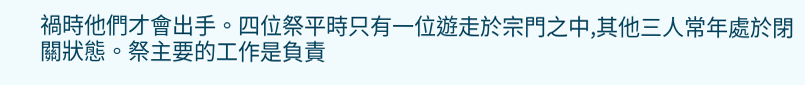禍時他們才會出手。四位祭平時只有一位遊走於宗門之中,其他三人常年處於閉關狀態。祭主要的工作是負責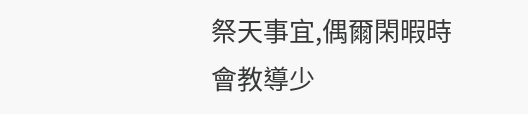祭天事宜,偶爾閑暇時會教導少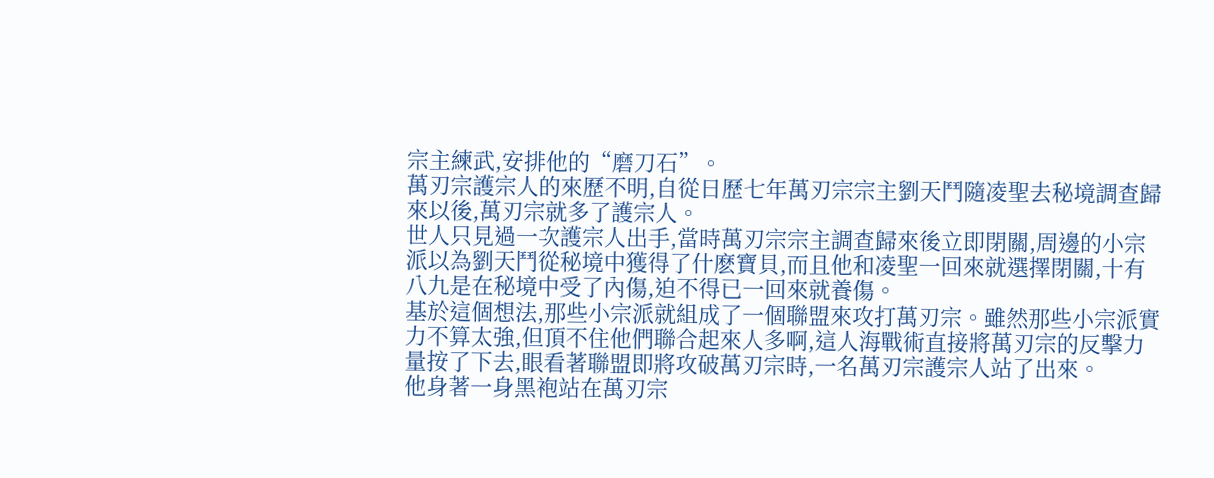宗主練武,安排他的“磨刀石”。
萬刃宗護宗人的來歷不明,自從日歷七年萬刃宗宗主劉天鬥隨凌聖去秘境調查歸來以後,萬刃宗就多了護宗人。
世人只見過一次護宗人出手,當時萬刃宗宗主調查歸來後立即閉關,周邊的小宗派以為劉天鬥從秘境中獲得了什麽寶貝,而且他和凌聖一回來就選擇閉關,十有八九是在秘境中受了內傷,迫不得已一回來就養傷。
基於這個想法,那些小宗派就組成了一個聯盟來攻打萬刃宗。雖然那些小宗派實力不算太強,但頂不住他們聯合起來人多啊,這人海戰術直接將萬刃宗的反擊力量按了下去,眼看著聯盟即將攻破萬刃宗時,一名萬刃宗護宗人站了出來。
他身著一身黑袍站在萬刃宗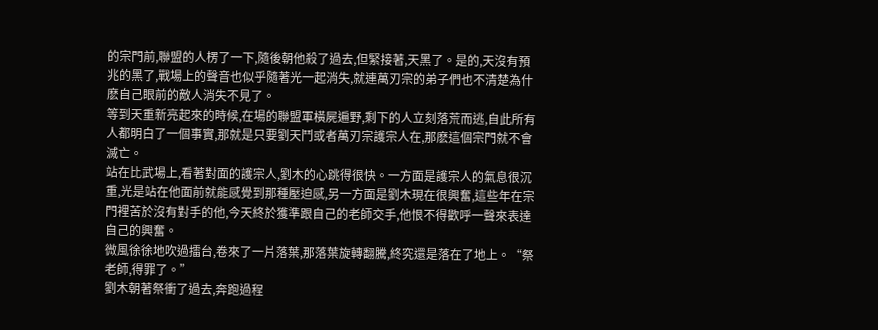的宗門前,聯盟的人楞了一下,隨後朝他殺了過去,但緊接著,天黑了。是的,天沒有預兆的黑了,戰場上的聲音也似乎隨著光一起消失,就連萬刃宗的弟子們也不清楚為什麽自己眼前的敵人消失不見了。
等到天重新亮起來的時候,在場的聯盟軍橫屍遍野,剩下的人立刻落荒而逃,自此所有人都明白了一個事實,那就是只要劉天鬥或者萬刃宗護宗人在,那麽這個宗門就不會滅亡。
站在比武場上,看著對面的護宗人,劉木的心跳得很快。一方面是護宗人的氣息很沉重,光是站在他面前就能感覺到那種壓迫感,另一方面是劉木現在很興奮,這些年在宗門裡苦於沒有對手的他,今天終於獲準跟自己的老師交手,他恨不得歡呼一聲來表達自己的興奮。
微風徐徐地吹過擂台,卷來了一片落葉,那落葉旋轉翻騰,終究還是落在了地上。“祭老師,得罪了。”
劉木朝著祭衝了過去,奔跑過程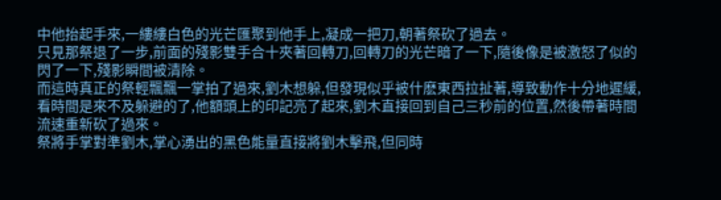中他抬起手來,一縷縷白色的光芒匯聚到他手上,凝成一把刀,朝著祭砍了過去。
只見那祭退了一步,前面的殘影雙手合十夾著回轉刀,回轉刀的光芒暗了一下,隨後像是被激怒了似的閃了一下,殘影瞬間被清除。
而這時真正的祭輕飄飄一掌拍了過來,劉木想躲,但發現似乎被什麽東西拉扯著,導致動作十分地遲緩,看時間是來不及躲避的了,他額頭上的印記亮了起來,劉木直接回到自己三秒前的位置,然後帶著時間流速重新砍了過來。
祭將手掌對準劉木,掌心湧出的黑色能量直接將劉木擊飛,但同時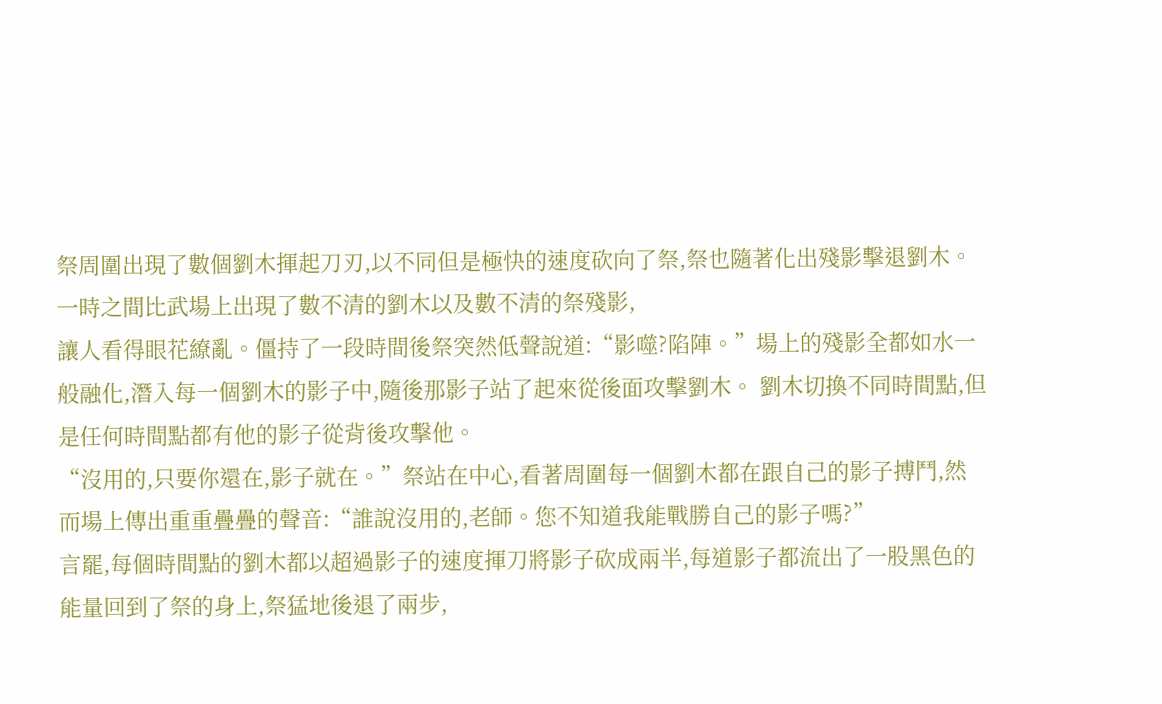祭周圍出現了數個劉木揮起刀刃,以不同但是極快的速度砍向了祭,祭也隨著化出殘影擊退劉木。
一時之間比武場上出現了數不清的劉木以及數不清的祭殘影,
讓人看得眼花繚亂。僵持了一段時間後祭突然低聲說道:“影噬?陷陣。”場上的殘影全都如水一般融化,潛入每一個劉木的影子中,隨後那影子站了起來從後面攻擊劉木。 劉木切換不同時間點,但是任何時間點都有他的影子從背後攻擊他。
“沒用的,只要你還在,影子就在。”祭站在中心,看著周圍每一個劉木都在跟自己的影子搏鬥,然而場上傳出重重疊疊的聲音:“誰說沒用的,老師。您不知道我能戰勝自己的影子嗎?”
言罷,每個時間點的劉木都以超過影子的速度揮刀將影子砍成兩半,每道影子都流出了一股黑色的能量回到了祭的身上,祭猛地後退了兩步,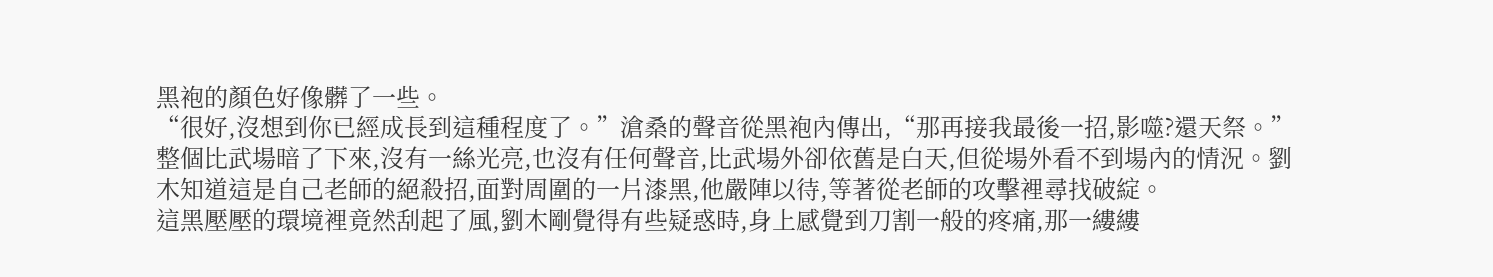黑袍的顏色好像髒了一些。
“很好,沒想到你已經成長到這種程度了。”滄桑的聲音從黑袍內傳出,“那再接我最後一招,影噬?還天祭。”
整個比武場暗了下來,沒有一絲光亮,也沒有任何聲音,比武場外卻依舊是白天,但從場外看不到場內的情況。劉木知道這是自己老師的絕殺招,面對周圍的一片漆黑,他嚴陣以待,等著從老師的攻擊裡尋找破綻。
這黑壓壓的環境裡竟然刮起了風,劉木剛覺得有些疑惑時,身上感覺到刀割一般的疼痛,那一縷縷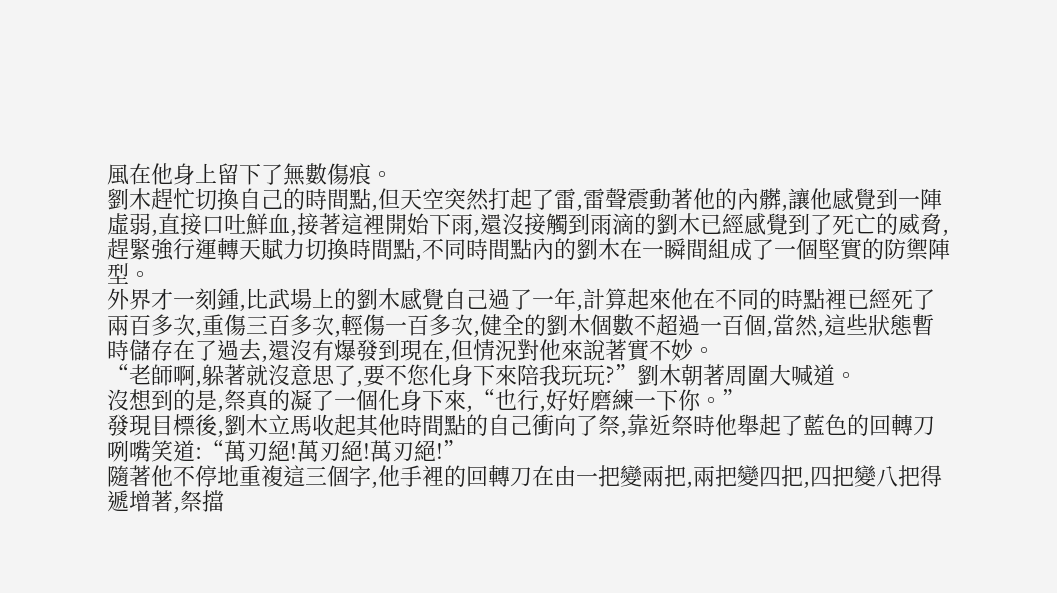風在他身上留下了無數傷痕。
劉木趕忙切換自己的時間點,但天空突然打起了雷,雷聲震動著他的內髒,讓他感覺到一陣虛弱,直接口吐鮮血,接著這裡開始下雨,還沒接觸到雨滴的劉木已經感覺到了死亡的威脅,趕緊強行運轉天賦力切換時間點,不同時間點內的劉木在一瞬間組成了一個堅實的防禦陣型。
外界才一刻鍾,比武場上的劉木感覺自己過了一年,計算起來他在不同的時點裡已經死了兩百多次,重傷三百多次,輕傷一百多次,健全的劉木個數不超過一百個,當然,這些狀態暫時儲存在了過去,還沒有爆發到現在,但情況對他來說著實不妙。
“老師啊,躲著就沒意思了,要不您化身下來陪我玩玩?”劉木朝著周圍大喊道。
沒想到的是,祭真的凝了一個化身下來,“也行,好好磨練一下你。”
發現目標後,劉木立馬收起其他時間點的自己衝向了祭,靠近祭時他舉起了藍色的回轉刀咧嘴笑道:“萬刃絕!萬刃絕!萬刃絕!”
隨著他不停地重複這三個字,他手裡的回轉刀在由一把變兩把,兩把變四把,四把變八把得遞增著,祭擋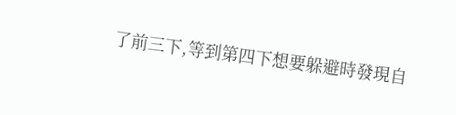了前三下,等到第四下想要躲避時發現自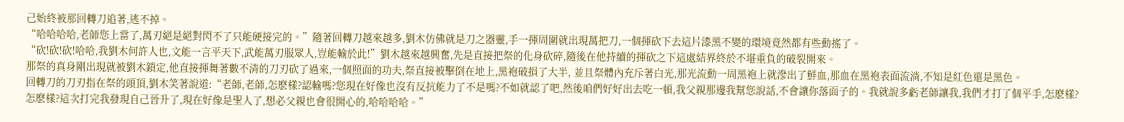己始終被那回轉刀追著,逃不掉。
“哈哈哈哈,老師您上當了,萬刃絕是絕對閃不了只能硬接完的。”隨著回轉刀越來越多,劉木仿佛就是刀之器靈,手一揮周圍就出現萬把刀,一個揮砍下去這片漆黑不變的環境竟然都有些動搖了。
“砍!砍!砍!哈哈,我劉木何許人也,文能一言平天下,武能萬刃服眾人,豈能輸於此!”劉木越來越興奮,先是直接把祭的化身砍碎,隨後在他持續的揮砍之下這處結界終於不堪重負的破裂開來。
那祭的真身剛出現就被劉木鎖定,他直接揮舞著數不清的刀刃砍了過來,一個照面的功夫,祭直接被擊倒在地上,黑袍破損了大半, 並且祭體內充斥著白光,那光流動一周黑袍上就滲出了鮮血,那血在黑袍表面流淌,不知是紅色還是黑色。
回轉刀的刀刃指在祭的頭頂,劉木笑著說道:“老師,老師,怎麽樣?認輸嗎?您現在好像也沒有反抗能力了不是嗎?不如就認了吧,然後咱們好好出去吃一頓,我父親那邊我幫您說話,不會讓你落面子的。我就說多虧老師讓我,我們才打了個平手,怎麽樣?怎麽樣?這次打完我發現自己晉升了,現在好像是聖人了,想必父親也會很開心的,哈哈哈哈。”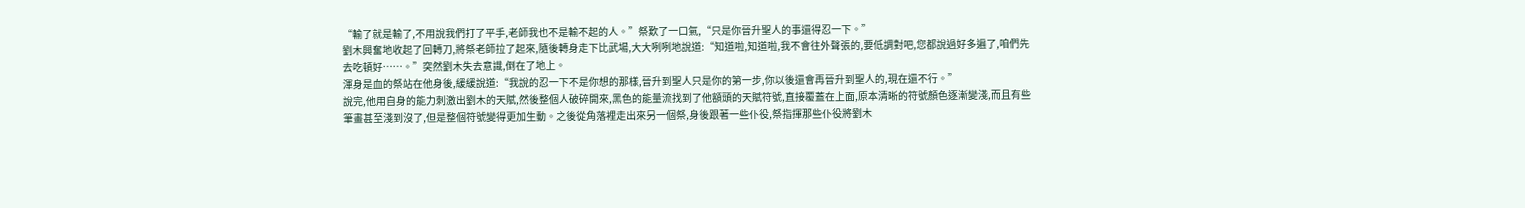“輸了就是輸了,不用說我們打了平手,老師我也不是輸不起的人。”祭歎了一口氣,“只是你晉升聖人的事還得忍一下。”
劉木興奮地收起了回轉刀,將祭老師拉了起來,隨後轉身走下比武場,大大咧咧地說道:“知道啦,知道啦,我不會往外聲張的,要低調對吧,您都說過好多遍了,咱們先去吃頓好……。”突然劉木失去意識,倒在了地上。
渾身是血的祭站在他身後,緩緩說道:“我說的忍一下不是你想的那樣,晉升到聖人只是你的第一步,你以後還會再晉升到聖人的,現在還不行。”
說完,他用自身的能力刺激出劉木的天賦,然後整個人破碎開來,黑色的能量流找到了他額頭的天賦符號,直接覆蓋在上面,原本清晰的符號顏色逐漸變淺,而且有些筆畫甚至淺到沒了,但是整個符號變得更加生動。之後從角落裡走出來另一個祭,身後跟著一些仆役,祭指揮那些仆役將劉木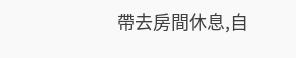帶去房間休息,自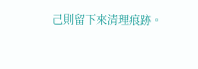己則留下來清理痕跡。